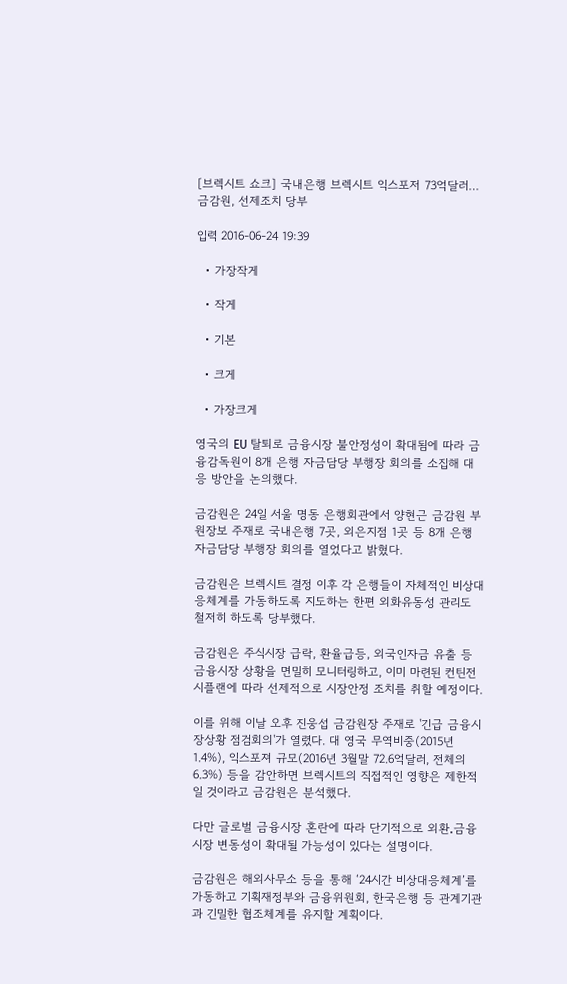[브렉시트 쇼크] 국내은행 브렉시트 익스포저 73억달러…금감원, 선제조치 당부

입력 2016-06-24 19:39

  • 가장작게

  • 작게

  • 기본

  • 크게

  • 가장크게

영국의 EU 탈퇴로 금융시장 불안정성이 확대됨에 따라 금융감독원이 8개 은행 자금담당 부행장 회의를 소집해 대응 방안을 논의했다.

금감원은 24일 서울 명동 은행회관에서 양현근 금감원 부원장보 주재로 국내은행 7곳, 외은지점 1곳 등 8개 은행 자금담당 부행장 회의를 열었다고 밝혔다.

금감원은 브렉시트 결정 이후 각 은행들이 자체적인 비상대응체계를 가동하도록 지도하는 한편 외화유동성 관리도 철저히 하도록 당부했다.

금감원은 주식시장 급락, 환율급등, 외국인자금 유출 등 금융시장 상황을 면밀히 모니터링하고, 이미 마련된 컨틴전시플랜에 따라 선제적으로 시장안정 조치를 취할 예정이다.

이를 위해 이날 오후 진웅섭 금감원장 주재로 '긴급 금융시장상황 점검회의'가 열렸다. 대 영국 무역비중(2015년 1.4%), 익스포져 규모(2016년 3월말 72.6억달러, 전체의 6.3%) 등을 감안하면 브렉시트의 직접적인 영향은 제한적일 것이라고 금감원은 분석했다.

다만 글로벌 금융시장 혼란에 따라 단기적으로 외환․금융시장 변동성이 확대될 가능성이 있다는 설명이다.

금감원은 해외사무소 등을 통해 ‘24시간 비상대응체계’를 가동하고 기획재정부와 금융위원회, 한국은행 등 관계기관과 긴밀한 협조체계를 유지할 계획이다.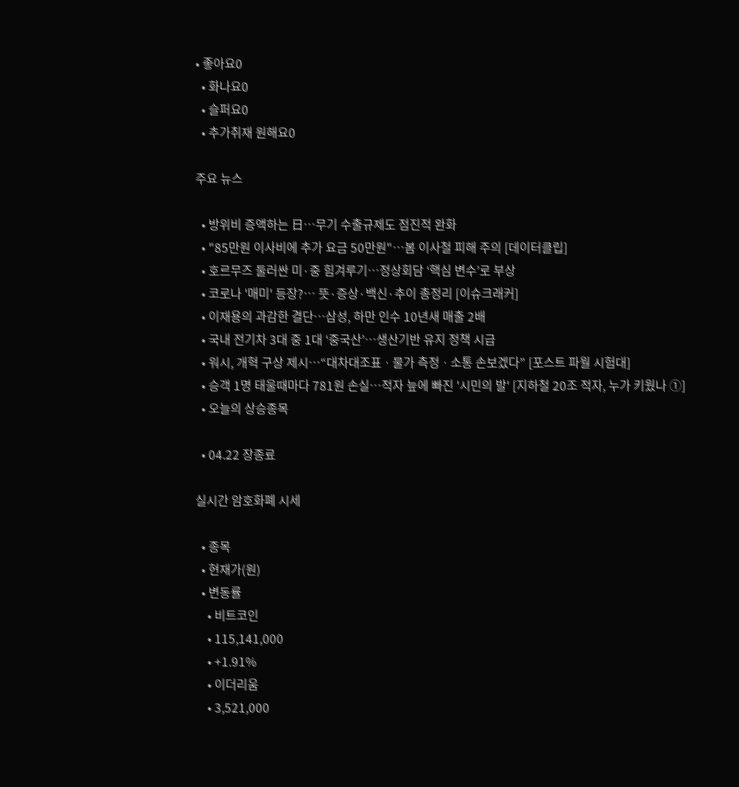• 좋아요0
  • 화나요0
  • 슬퍼요0
  • 추가취재 원해요0

주요 뉴스

  • 방위비 증액하는 日⋯무기 수출규제도 점진적 완화
  • "85만원 이사비에 추가 요금 50만원"…봄 이사철 피해 주의 [데이터클립]
  • 호르무즈 둘러싼 미·중 힘겨루기…정상회담 ‘핵심 변수’로 부상
  • 코로나 '매미' 등장?… 뜻·증상·백신·추이 총정리 [이슈크래커]
  • 이재용의 과감한 결단…삼성, 하만 인수 10년새 매출 2배
  • 국내 전기차 3대 중 1대 ‘중국산’…생산기반 유지 정책 시급
  • 워시, 개혁 구상 제시⋯“대차대조표ㆍ물가 측정ㆍ소통 손보겠다” [포스트 파월 시험대]
  • 승객 1명 태울때마다 781원 손실…적자 늪에 빠진 '시민의 발' [지하철 20조 적자, 누가 키웠나 ①]
  • 오늘의 상승종목

  • 04.22 장종료

실시간 암호화폐 시세

  • 종목
  • 현재가(원)
  • 변동률
    • 비트코인
    • 115,141,000
    • +1.91%
    • 이더리움
    • 3,521,000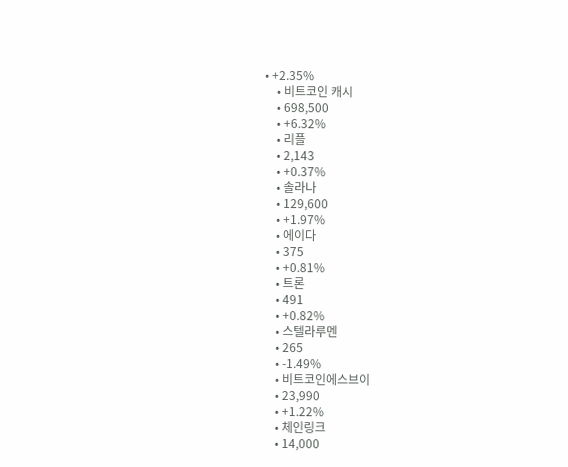• +2.35%
    • 비트코인 캐시
    • 698,500
    • +6.32%
    • 리플
    • 2,143
    • +0.37%
    • 솔라나
    • 129,600
    • +1.97%
    • 에이다
    • 375
    • +0.81%
    • 트론
    • 491
    • +0.82%
    • 스텔라루멘
    • 265
    • -1.49%
    • 비트코인에스브이
    • 23,990
    • +1.22%
    • 체인링크
    • 14,000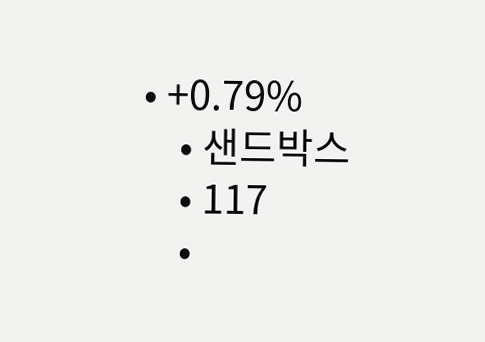• +0.79%
    • 샌드박스
    • 117
    •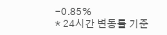-0.85%
* 24시간 변동률 기준